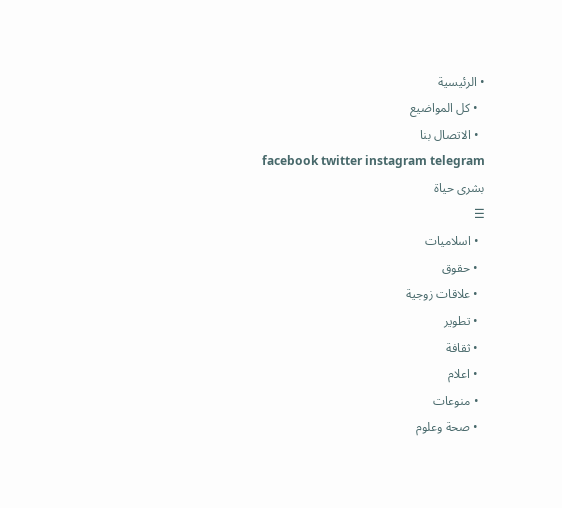• الرئيسية
  • كل المواضيع
  • الاتصال بنا
facebook twitter instagram telegram
بشرى حياة
☰
  • اسلاميات
  • حقوق
  • علاقات زوجية
  • تطوير
  • ثقافة
  • اعلام
  • منوعات
  • صحة وعلوم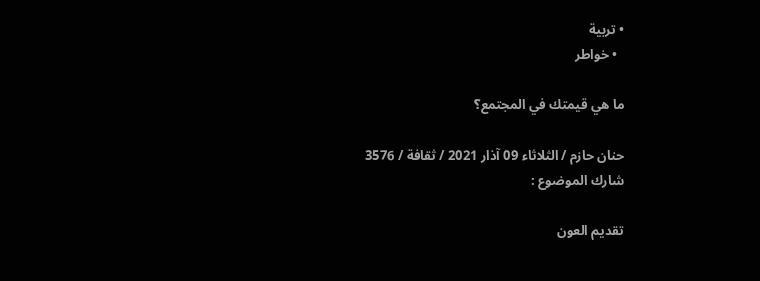• تربية
  • خواطر

ما هي قيمتك في المجتمع؟

حنان حازم / الثلاثاء 09 آذار 2021 / ثقافة / 3576
شارك الموضوع :

تقديم العون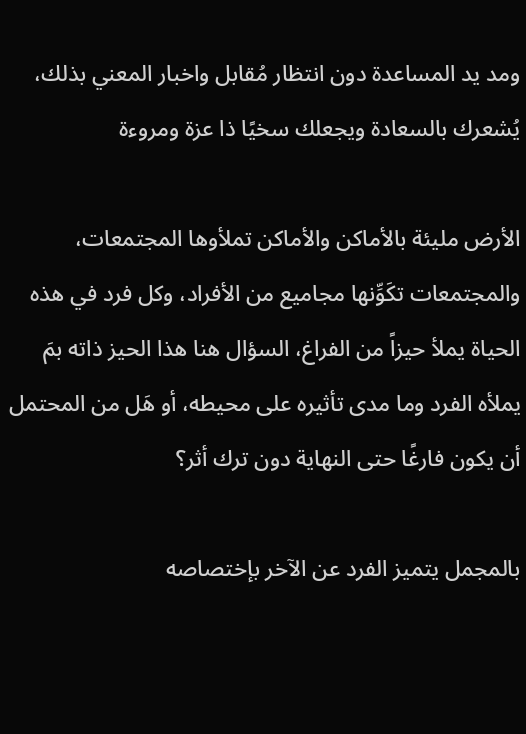ومد يد المساعدة دون انتظار مُقابل واخبار المعني بذلك، يُشعرك بالسعادة ويجعلك سخيًا ذا عزة ومروءة

الأرض مليئة بالأماكن والأماكن تملأوها المجتمعات، والمجتمعات تكَوِّنها مجاميع من الأفراد، وكل فرد في هذه الحياة يملأ حيزاً من الفراغ، السؤال هنا هذا الحيز ذاته بمَ يملأه الفرد وما مدى تأثيره على محيطه، أو هَل من المحتمل أن يكون فارغًا حتى النهاية دون ترك أثر؟

بالمجمل يتميز الفرد عن الآخر بإختصاصه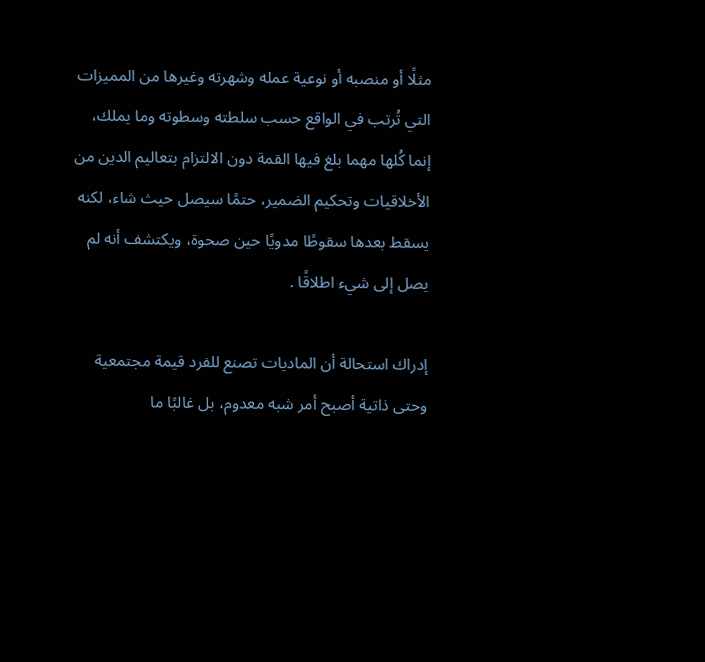مثلًا أو منصبه أو نوعية عمله وشهرته وغيرها من المميزات التي تُرتب في الواقع حسب سلطته وسطوته وما يملك، إنما كُلها مهما بلغ فيها القمة دون الالتزام بتعاليم الدين من الأخلاقيات وتحكيم الضمير، حتمًا سيصل حيث شاء، لكنه يسقط بعدها سقوطًا مدويًا حين صحوة، ويكتشف أنه لم يصل إلى شيء اطلاقًا .

إدراك استحالة أن الماديات تصنع للفرد قيمة مجتمعية وحتى ذاتية أصبح أمر شبه معدوم، بل غالبًا ما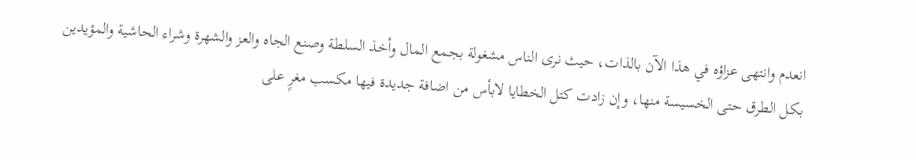انعدم وانتهى عزاؤه في هذا الآن بالذات، حيث نرى الناس مشغولة بجمع المال وأخذ السلطة وصنع الجاه والعز والشهرة وشراء الحاشية والمؤيدين بكل الطرق حتى الخسيسة منها، وإن زادت كتل الخطايا لابأس من اضافة جديدة فيها مكسب مغرٍ على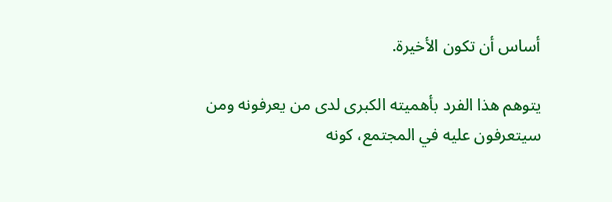أساس أن تكون الأخيرة.

يتوهم هذا الفرد بأهميته الكبرى لدى من يعرفونه ومن سيتعرفون عليه في المجتمع، كونه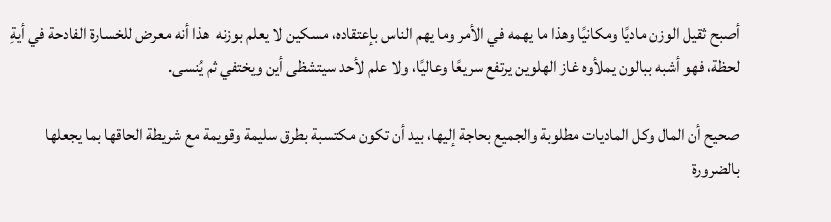أصبح ثقيل الوزن ماديًا ومكانيًا وهذا ما يهمه في الأمر وما يهم الناس بإعتقاده، مسكين لا يعلم بوزنه  هذا أنه معرض للخسارة الفادحة في أيةِ لحظة، فهو أشبه ببالون يملأوه غاز الهلوين يرتفع سريعًا وعاليًا، ولا علم لأحد سيتشظى أين ويختفي ثم يُنسى.

صحيح أن المال وكل الماديات مطلوبة والجميع بحاجة إليها، بيد أن تكون مكتسبة بطرق سليمة وقويمة مع شريطة الحاقها بما يجعلها بالضرورة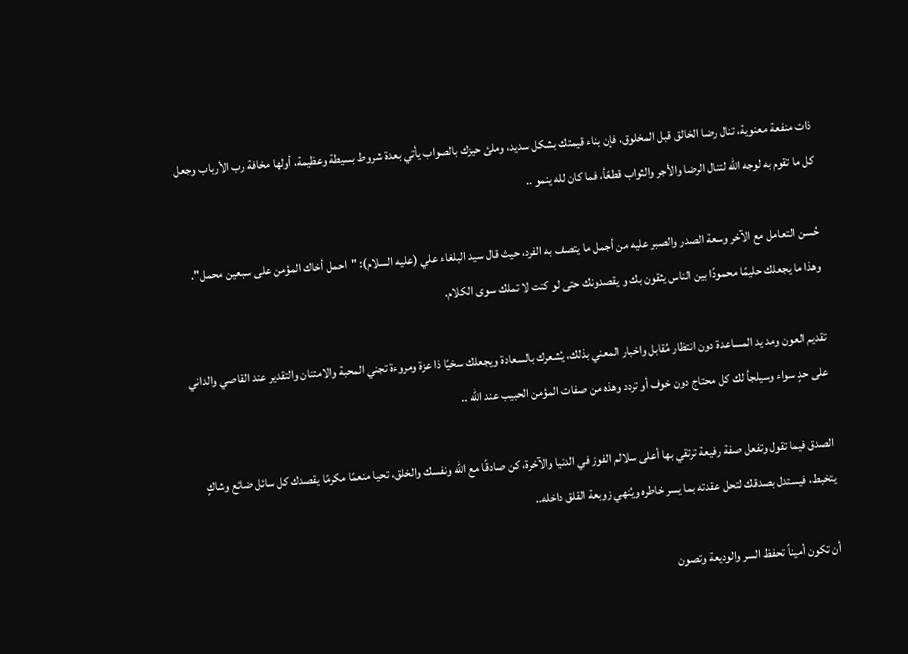ذات منفعة معنوية، تنال رضا الخالق قبل المخلوق، فإن بناء قيمتك بشكل سديد، وملئ حيزك بالصواب يأتي بعدة شروط بسيطة وعظيمة، أولها مخافة رب الأرباب وجعل كل ما تقوم به لوجه الله لتنال الرضا والأجر والثواب قطعًأ، فما كان لله ينمو ..

حُسن التعامل مع الآخر وسعة الصدر والصبر عليه من أجمل ما يتصف به الفرد، حيث قال سيد البلغاء علي (عليه السلام): "احمل أخاك المؤمن على سبعين محمل". وهذا ما يجعلك حليمًا محمودًا بين الناس يثقون بك و يقصدونك حتى لو كنت لا تملك سوى الكلام.

تقديم العون ومد يد المساعدة دون انتظار مُقابل واخبار المعني بذلك، يُشعرك بالسعادة ويجعلك سخيًا ذا عزة ومروءة تجني المحبة والامتنان والتقدير عند القاصي والداني على حدٍ سواء وسيلجأ لك كل محتاج دون خوف أو تردد وهذه من صفات المؤمن الحبيب عند الله ..

الصدق فيما تقول وتفعل صفة رفيعة ترتقي بها أعلى سلالم الفوز في الدنيا والآخرة، كن صادقًا مع الله ونفسك والخلق، تحيا منعمًا مكرمًا يقصدك كل سائل ضائع وشاكٍ يتخبط، فيستدل بصدقك لتحل عقدته بما يسر خاطره ويُنهي زوبعة القلق داخله..

أن تكون أميناً تحفظ السر والوديعة وتصون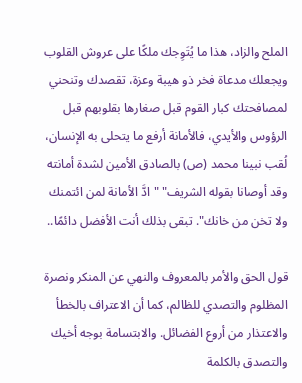الملح والزاد، هذا ما يُتَوِجك ملكًا على عروش القلوب ويجعلك مدعاة فخر ذو هيبة وعزة، تقصدك وتنحني لمصافحتك كبار القوم قبل صغارها بقلوبهم قبل الرؤوس والأيدي، فالأمانة أرفع ما يتحلى به الإنسان، لُقب نبينا محمد (ص) بالصادق الأمين لشدة أمانته وقد أوصانا بقوله الشريف" "ادَّ الأمانة لمن ائتمنك ولا تخن من خانك". تبقى بذلك أنت الأفضل دائمًا..

قول الحق والأمر بالمعروف والنهي عن المنكر ونصرة المظلوم والتصدي للظالم، كما أن الاعتراف بالخطأ والاعتذار من أروع الفضائل. والابتسامة بوجه أخيك والتصدق بالكلمة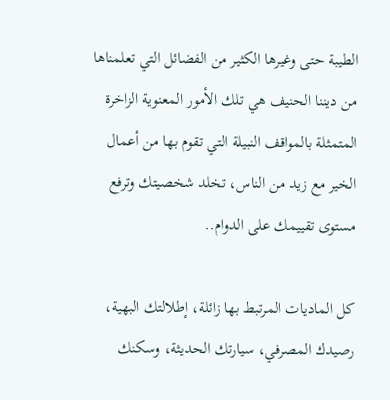الطيبة حتى وغيرها الكثير من الفضائل التي تعلمناها من ديننا الحنيف هي تلك الأمور المعنوية الزاخرة المتمثلة بالمواقف النبيلة التي تقوم بها من أعمال الخير مع زيد من الناس، تخلد شخصيتك وترفع مستوى تقييمك على الدوام..

كل الماديات المرتبط بها زائلة، إطلالتك البهية، رصيدك المصرفي، سيارتك الحديثة، وسكنك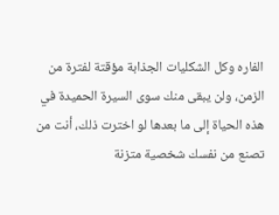الفاره وكل الشكليات الجذابة مؤقتة لفترة من الزمن، ولن يبقى منك سوى السيرة الحميدة في هذه الحياة إلى ما بعدها لو اخترت ذلك، أنت من تصنع من نفسك شخصية متزنة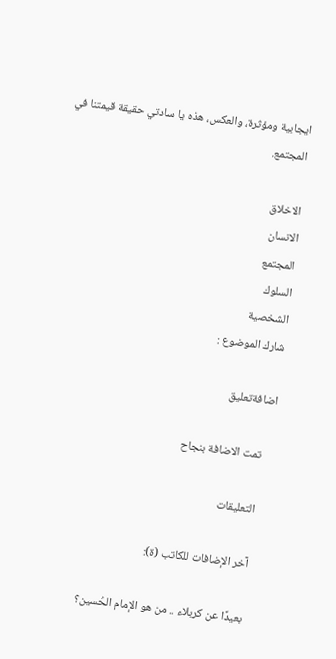ايجابية ومؤثرة، والعكس، هذه يا سادتي حقيقة قيمتنا في المجتمع.

الاخلاق
الانسان
المجتمع
السلوك
الشخصية
شارك الموضوع :

اضافةتعليق

    تمت الاضافة بنجاح

    التعليقات

    آخر الإضافات للكاتب (ة):

    بعيدًا عن كربلاء .. من هو الإمام الحُسين؟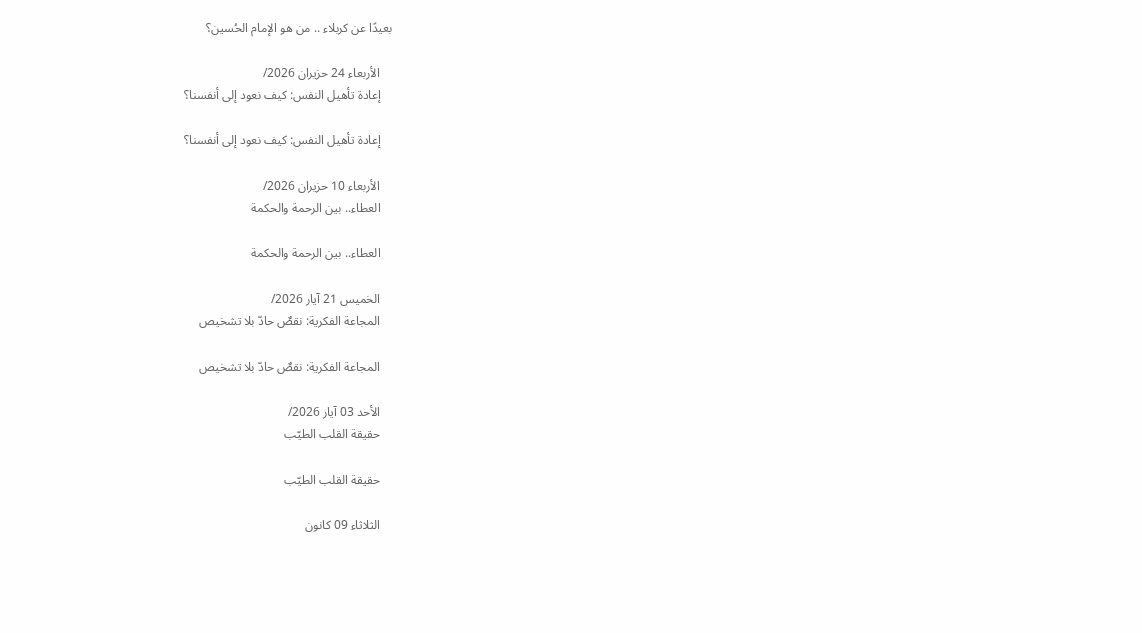بعيدًا عن كربلاء .. من هو الإمام الحُسين؟

    الأربعاء 24 حزيران 2026/
    إعادة تأهيل النفس: كيف نعود إلى أنفسنا؟

    إعادة تأهيل النفس: كيف نعود إلى أنفسنا؟

    الأربعاء 10 حزيران 2026/
    العطاء.. بين الرحمة والحكمة

    العطاء.. بين الرحمة والحكمة

    الخميس 21 آيار 2026/
    المجاعة الفكرية: نقصٌ حادّ بلا تشخيص

    المجاعة الفكرية: نقصٌ حادّ بلا تشخيص

    الأحد 03 آيار 2026/
    حقيقة القلب الطيّب

    حقيقة القلب الطيّب

    الثلاثاء 09 كانون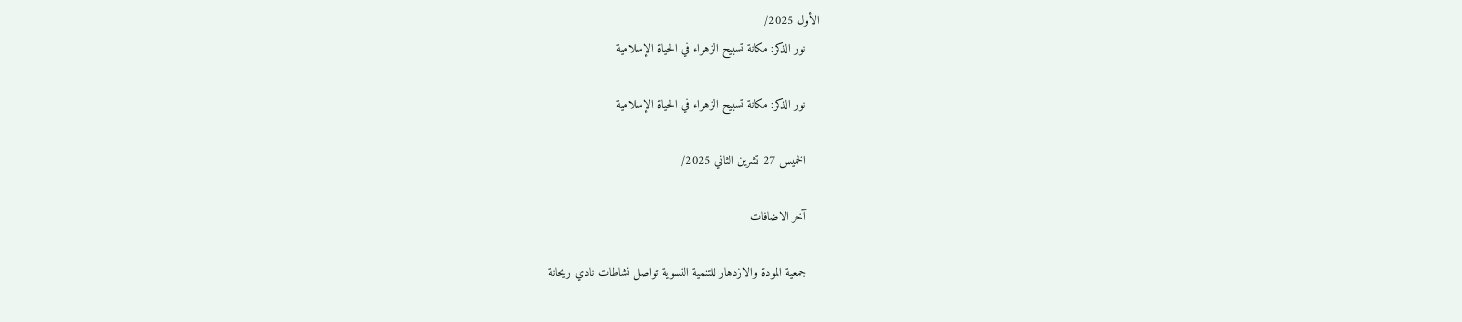الأول 2025/
    نور الذكر: مكانة تسبيح الزهراء في الحياة الإسلامية

    نور الذكر: مكانة تسبيح الزهراء في الحياة الإسلامية

    الخميس 27 تشرين الثاني 2025/

    آخر الاضافات

    جمعية المودة والازدهار للتنمية النسوية تواصل نشاطات نادي ريحانة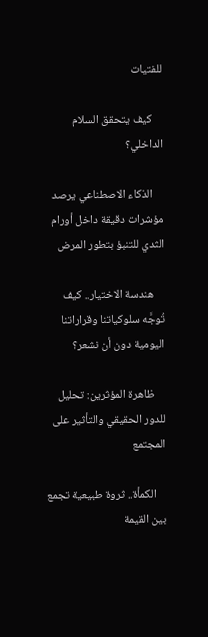للفتيات

    كيف يتحقق السلام الداخلي؟

    الذكاء الاصطناعي يرصد مؤشرات دقيقة داخل أورام الثدي للتنبؤ بتطور المرض

    هندسة الاختيار.. كيف تُوجَّه سلوكياتنا وقراراتنا اليومية دون أن نشعر؟

    ظاهرة المؤثرين: تحليل للدور الحقيقي والتأثير على المجتمع

    الكمأة.. ثروة طبيعية تجمع بين القيمة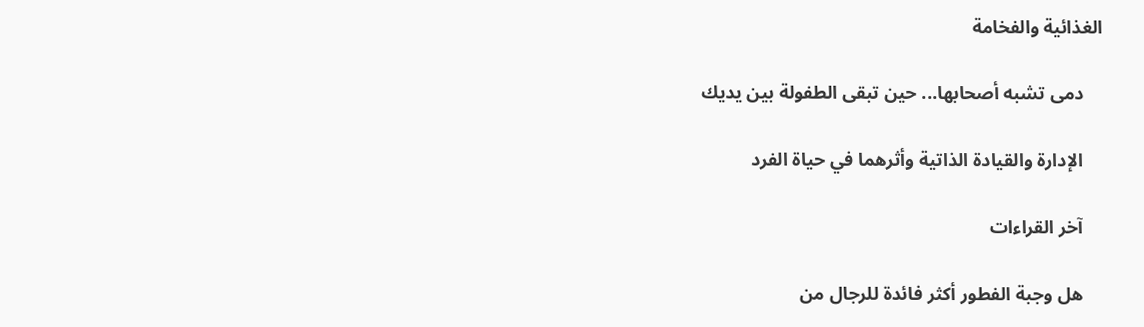الغذائية والفخامة

    دمى تشبه أصحابها... حين تبقى الطفولة بين يديك

    الإدارة والقيادة الذاتية وأثرهما في حياة الفرد

    آخر القراءات

    هل وجبة الفطور أكثر فائدة للرجال من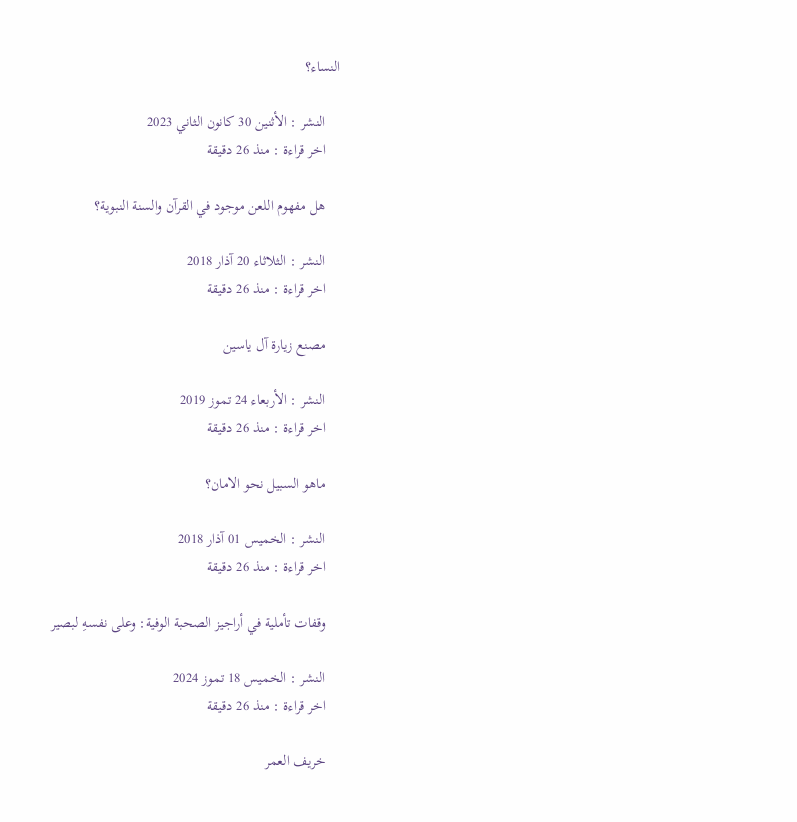النساء؟

    النشر : الأثنين 30 كانون الثاني 2023
    اخر قراءة : منذ 26 دقيقة

    هل مفهوم اللعن موجود في القرآن والسنة النبویة؟

    النشر : الثلاثاء 20 آذار 2018
    اخر قراءة : منذ 26 دقيقة

    مصنع زيارة آل ياسين

    النشر : الأربعاء 24 تموز 2019
    اخر قراءة : منذ 26 دقيقة

    ماهو السبيل نحو الامان؟

    النشر : الخميس 01 آذار 2018
    اخر قراءة : منذ 26 دقيقة

    وقفات تأملية في أراجيز الصحبة الوفية: وعلى نفسهِ لبصير

    النشر : الخميس 18 تموز 2024
    اخر قراءة : منذ 26 دقيقة

    خريف العمر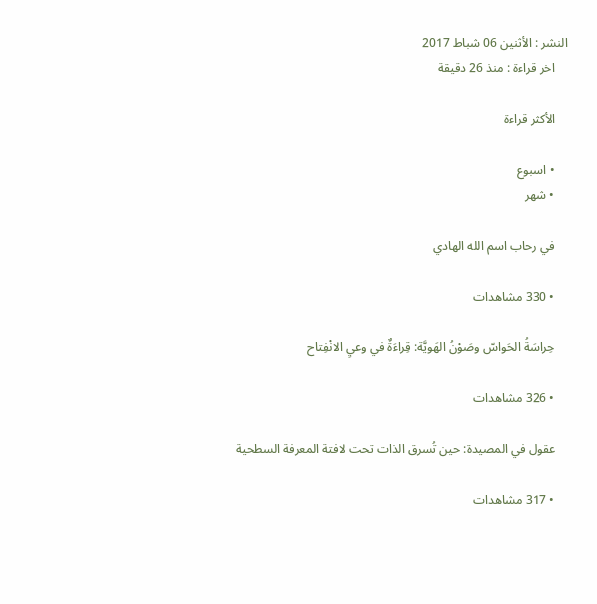النشر : الأثنين 06 شباط 2017
    اخر قراءة : منذ 26 دقيقة

    الأكثر قراءة

    • اسبوع
    • شهر

    في رحاب اسم الله الهادي

    • 330 مشاهدات

    حِراسَةُ الحَواسّ وصَوْنُ الهَويَّة: قِراءَةٌ في وعيِ الانْفِتاح

    • 326 مشاهدات

    عقول في المصيدة: حين تُسرق الذات تحت لافتة المعرفة السطحية

    • 317 مشاهدات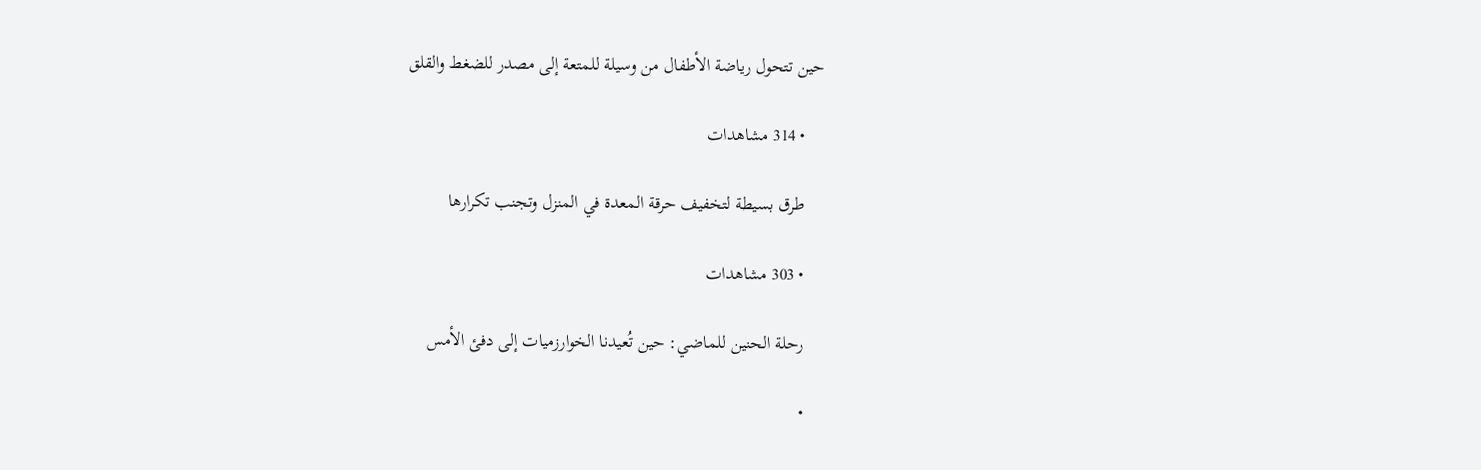حين تتحول رياضة الأطفال من وسيلة للمتعة إلى مصدر للضغط والقلق

    • 314 مشاهدات

    طرق بسيطة لتخفيف حرقة المعدة في المنزل وتجنب تكرارها

    • 303 مشاهدات

    رحلة الحنين للماضي: حين تُعيدنا الخوارزميات إلى دفئ الأمس

    •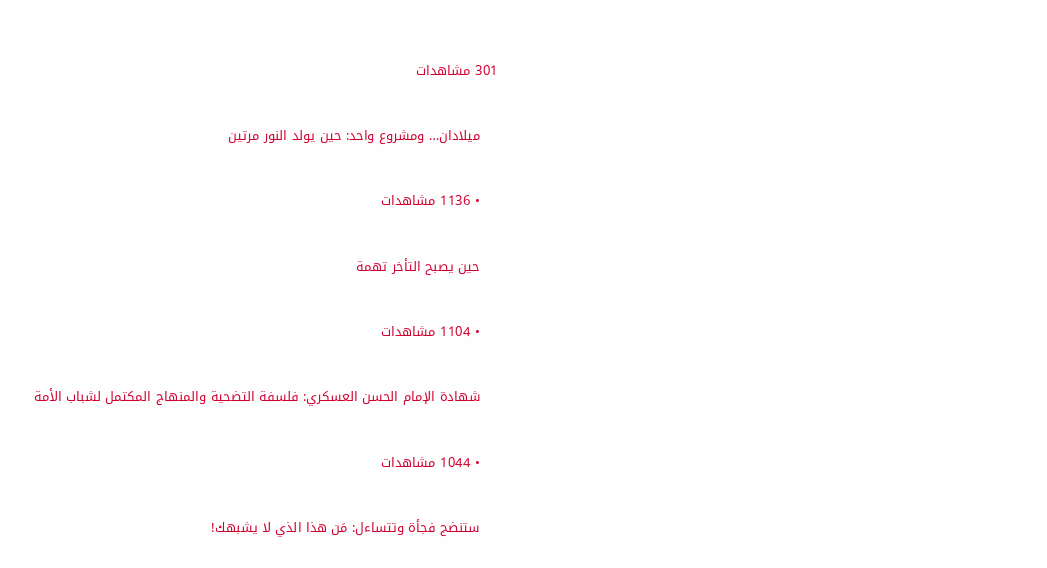301 مشاهدات

    ميلادان… ومشروع واحد: حين يولد النور مرتين

    • 1136 مشاهدات

    حين يصبح التأخر تهمة

    • 1104 مشاهدات

    شهادة الإمام الحسن العسكري: فلسفة التضحية والمنهاج المكتمل لشباب الأمة

    • 1044 مشاهدات

    ستنضج فجأة وتتساءل: مَن هذا الذي لا يشبهك!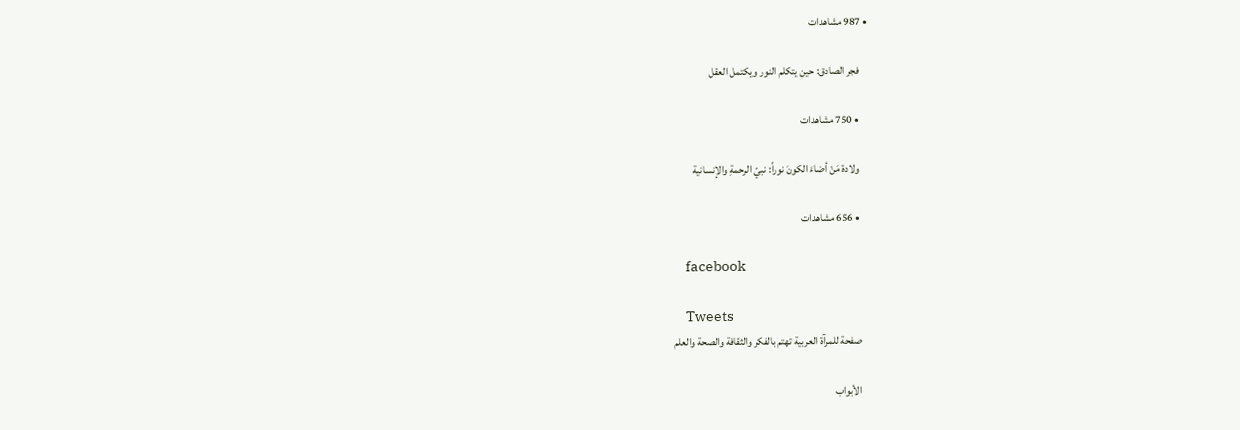• 987 مشاهدات

    فجر الصادق: حين يتكلم النور ويكتمل العقل

    • 750 مشاهدات

    ولادة مَنْ أضاءَ الكونَ نوراً: نبيّ الرحمةِ والإنسانية

    • 656 مشاهدات

    facebook

    Tweets
    صفحة للمرآة العربية تهتم بالفكر والثقافة والصحة والعلم

    الأبواب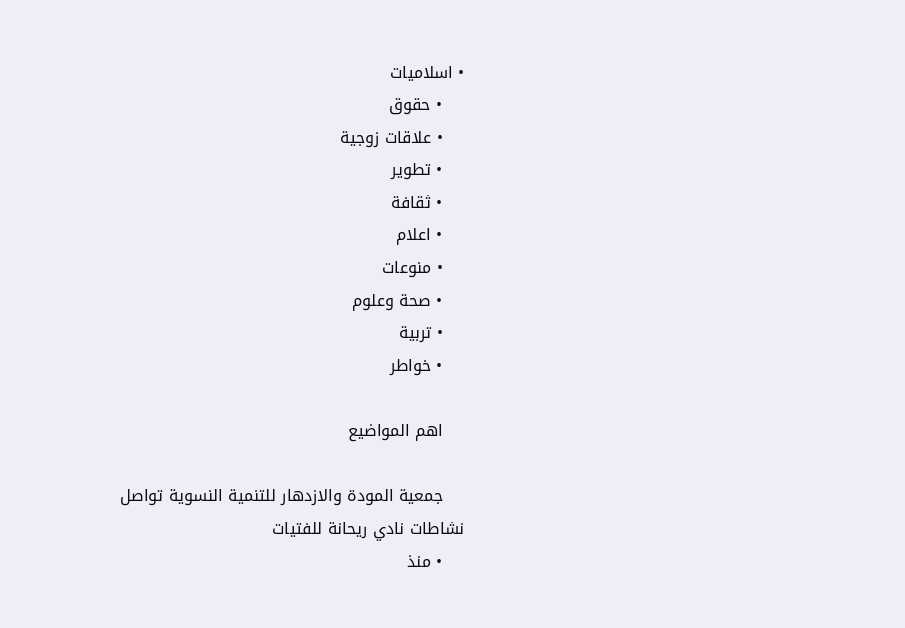• اسلاميات
    • حقوق
    • علاقات زوجية
    • تطوير
    • ثقافة
    • اعلام
    • منوعات
    • صحة وعلوم
    • تربية
    • خواطر

    اهم المواضيع

    جمعية المودة والازدهار للتنمية النسوية تواصل نشاطات نادي ريحانة للفتيات
    • منذ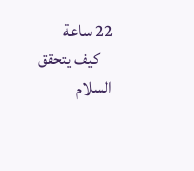22 ساعة
    كيف يتحقق السلام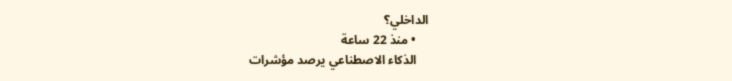الداخلي؟
    • منذ 22 ساعة
    الذكاء الاصطناعي يرصد مؤشرات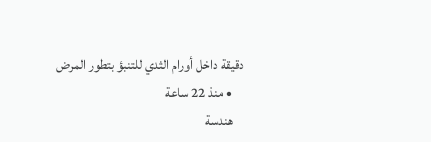دقيقة داخل أورام الثدي للتنبؤ بتطور المرض
    • منذ 22 ساعة
    هندسة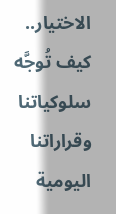الاختيار.. كيف تُوجَّه سلوكياتنا وقراراتنا اليومية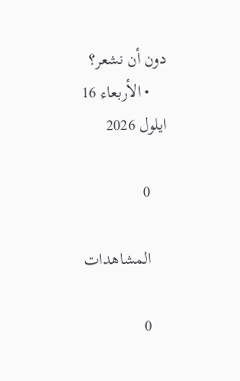دون أن نشعر؟
    • الأربعاء 16 ايلول 2026

    0

    المشاهدات

    0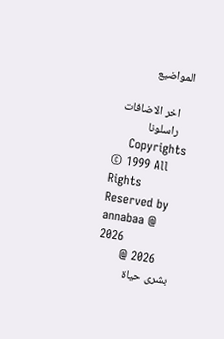المواضيع

    اخر الاضافات
    راسلونا
    Copyrights © 1999 All Rights Reserved by annabaa @ 2026
    2026 @ بشرى حياة